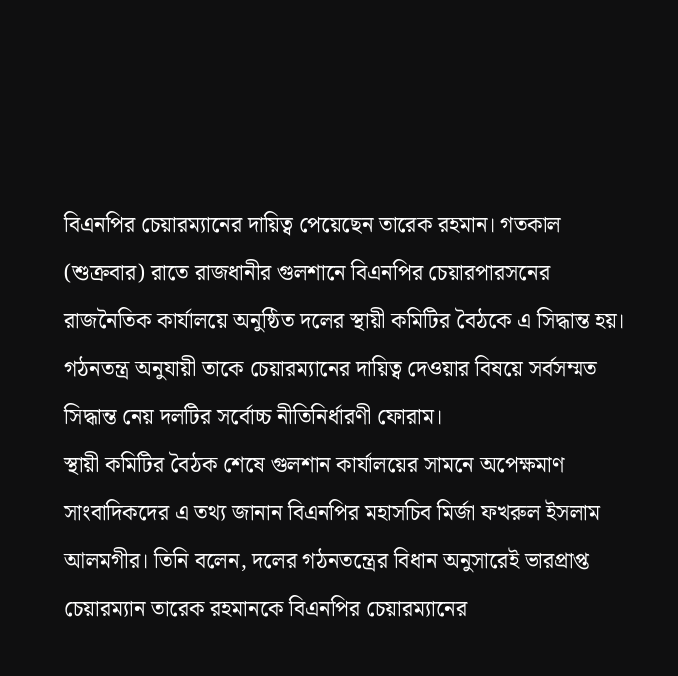বিএনপির চেয়ারম্যানের দায়িত্ব পেয়েছেন তারেক রহমান। গতকাল (শুক্রবার) রাতে রাজধানীর গুলশানে বিএনপির চেয়ারপারসনের রাজনৈতিক কার্যালয়ে অনুষ্ঠিত দলের স্থায়ী কমিটির বৈঠকে এ সিদ্ধান্ত হয়। গঠনতন্ত্র অনুযায়ী তাকে চেয়ারম্যানের দায়িত্ব দেওয়ার বিষয়ে সর্বসম্মত সিদ্ধান্ত নেয় দলটির সর্বোচ্চ নীতিনির্ধারণী ফোরাম।
স্থায়ী কমিটির বৈঠক শেষে গুলশান কার্যালয়ের সামনে অপেক্ষমাণ সাংবাদিকদের এ তথ্য জানান বিএনপির মহাসচিব মির্জা ফখরুল ইসলাম আলমগীর। তিনি বলেন, দলের গঠনতন্ত্রের বিধান অনুসারেই ভারপ্রাপ্ত চেয়ারম্যান তারেক রহমানকে বিএনপির চেয়ারম্যানের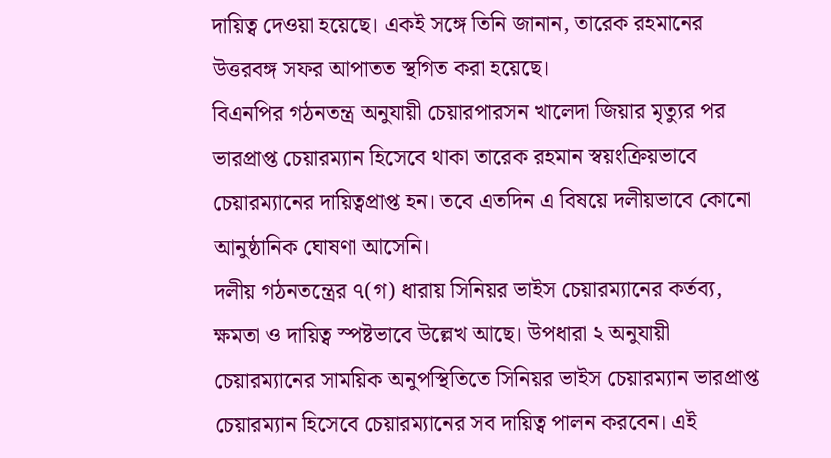দায়িত্ব দেওয়া হয়েছে। একই সঙ্গে তিনি জানান, তারেক রহমানের উত্তরবঙ্গ সফর আপাতত স্থগিত করা হয়েছে।
বিএনপির গঠনতন্ত্র অনুযায়ী চেয়ারপারসন খালেদা জিয়ার মৃত্যুর পর ভারপ্রাপ্ত চেয়ারম্যান হিসেবে থাকা তারেক রহমান স্বয়ংক্রিয়ভাবে চেয়ারম্যানের দায়িত্বপ্রাপ্ত হন। তবে এতদিন এ বিষয়ে দলীয়ভাবে কোনো আনুষ্ঠানিক ঘোষণা আসেনি।
দলীয় গঠনতন্ত্রের ৭(গ) ধারায় সিনিয়র ভাইস চেয়ারম্যানের কর্তব্য, ক্ষমতা ও দায়িত্ব স্পষ্টভাবে উল্লেখ আছে। উপধারা ২ অনুযায়ী চেয়ারম্যানের সাময়িক অনুপস্থিতিতে সিনিয়র ভাইস চেয়ারম্যান ভারপ্রাপ্ত চেয়ারম্যান হিসেবে চেয়ারম্যানের সব দায়িত্ব পালন করবেন। এই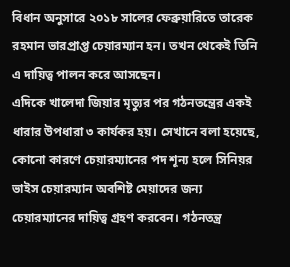বিধান অনুসারে ২০১৮ সালের ফেব্রুয়ারিতে তারেক রহমান ভারপ্রাপ্ত চেয়ারম্যান হন। তখন থেকেই তিনি এ দায়িত্ব পালন করে আসছেন।
এদিকে খালেদা জিয়ার মৃত্যুর পর গঠনতন্ত্রের একই ধারার উপধারা ৩ কার্যকর হয়। সেখানে বলা হয়েছে, কোনো কারণে চেয়ারম্যানের পদ শূন্য হলে সিনিয়র ভাইস চেয়ারম্যান অবশিষ্ট মেয়াদের জন্য চেয়ারম্যানের দায়িত্ব গ্রহণ করবেন। গঠনতন্ত্র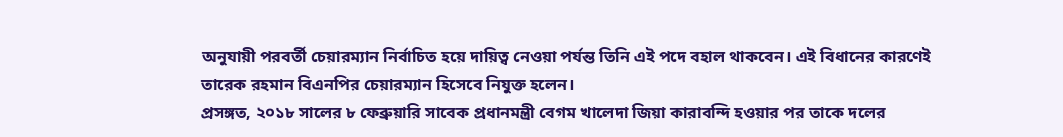অনুযায়ী পরবর্তী চেয়ারম্যান নির্বাচিত হয়ে দায়িত্ব নেওয়া পর্যন্ত তিনি এই পদে বহাল থাকবেন। এই বিধানের কারণেই তারেক রহমান বিএনপির চেয়ারম্যান হিসেবে নিযুক্ত হলেন।
প্রসঙ্গত, ২০১৮ সালের ৮ ফেব্রুয়ারি সাবেক প্রধানমন্ত্রী বেগম খালেদা জিয়া কারাবন্দি হওয়ার পর তাকে দলের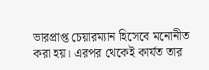ভারপ্রাপ্ত চেয়ারম্যান হিসেবে মনোনীত করা হয়। এরপর থেকেই কার্যত তার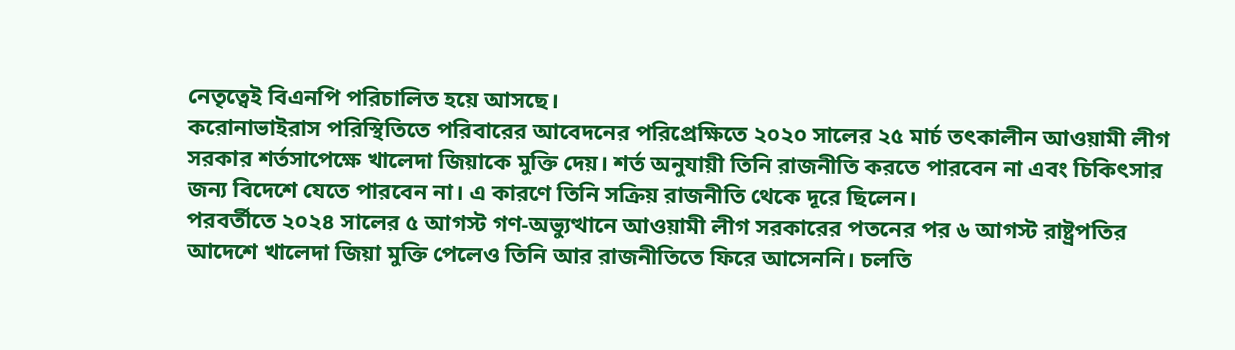নেতৃত্বেই বিএনপি পরিচালিত হয়ে আসছে।
করোনাভাইরাস পরিস্থিতিতে পরিবারের আবেদনের পরিপ্রেক্ষিতে ২০২০ সালের ২৫ মার্চ তৎকালীন আওয়ামী লীগ সরকার শর্তসাপেক্ষে খালেদা জিয়াকে মুক্তি দেয়। শর্ত অনুযায়ী তিনি রাজনীতি করতে পারবেন না এবং চিকিৎসার জন্য বিদেশে যেতে পারবেন না। এ কারণে তিনি সক্রিয় রাজনীতি থেকে দূরে ছিলেন।
পরবর্তীতে ২০২৪ সালের ৫ আগস্ট গণ-অভ্যুত্থানে আওয়ামী লীগ সরকারের পতনের পর ৬ আগস্ট রাষ্ট্রপতির আদেশে খালেদা জিয়া মুক্তি পেলেও তিনি আর রাজনীতিতে ফিরে আসেননি। চলতি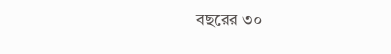বছরের ৩০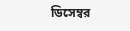ডিসেম্বর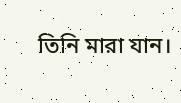তিনি মারা যান।